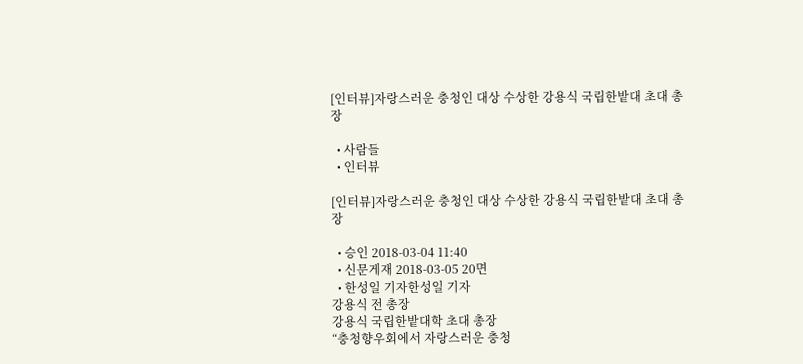[인터뷰]자랑스러운 충청인 대상 수상한 강용식 국립한밭대 초대 총장

  • 사람들
  • 인터뷰

[인터뷰]자랑스러운 충청인 대상 수상한 강용식 국립한밭대 초대 총장

  • 승인 2018-03-04 11:40
  • 신문게재 2018-03-05 20면
  • 한성일 기자한성일 기자
강용식 전 총장
강용식 국립한밭대학 초대 총장
“충청향우회에서 자랑스러운 충청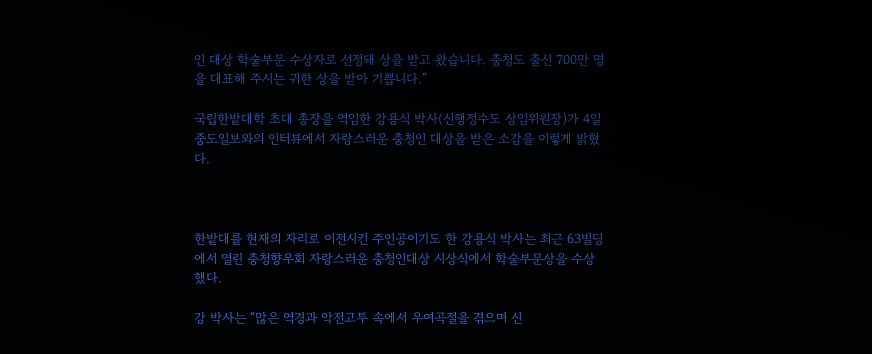인 대상 학술부문 수상자로 선정돼 상을 받고 왔습니다. 충청도 출신 700만 명을 대표해 주시는 귀한 상을 받아 기쁩니다.”

국립한밭대학 초대 총장을 역임한 강용식 박사(신행정수도 상임위원장)가 4일 중도일보와의 인터뷰에서 자랑스러운 충청인 대상을 받은 소감을 이렇게 밝혔다.



한밭대를 현재의 자리로 이전시킨 주인공이기도 한 강용식 박사는 최근 63빌딩에서 열린 충청향우회 자랑스러운 충청인대상 시상식에서 학술부문상을 수상했다.

강 박사는 “많은 역경과 악전고투 속에서 우여곡절을 겪으며 신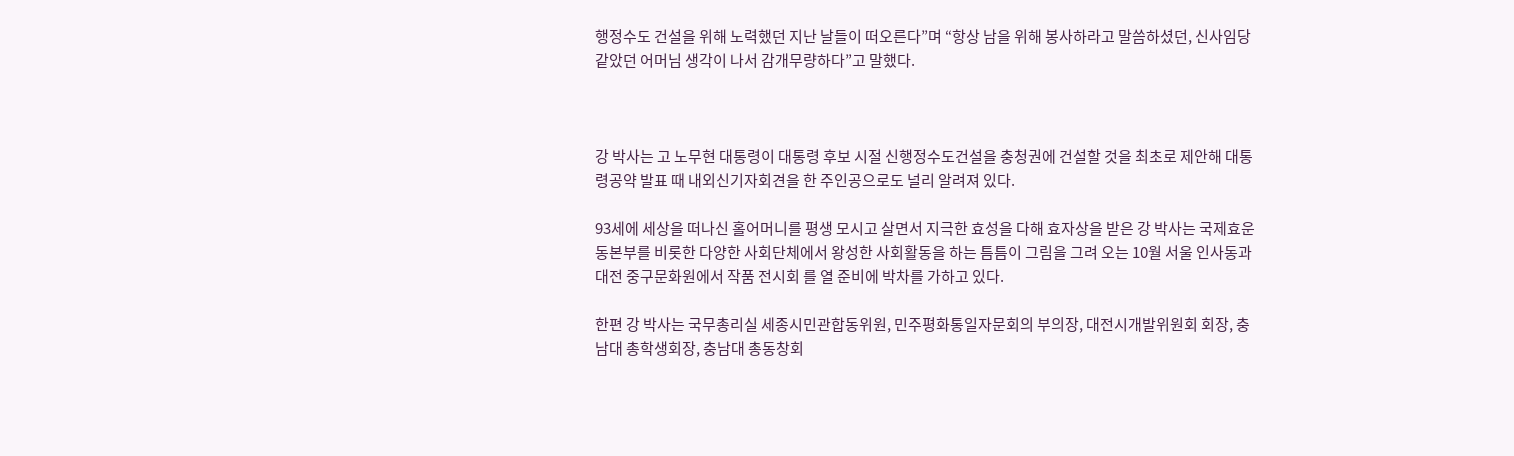행정수도 건설을 위해 노력했던 지난 날들이 떠오른다”며 “항상 남을 위해 봉사하라고 말씀하셨던, 신사임당 같았던 어머님 생각이 나서 감개무량하다”고 말했다.



강 박사는 고 노무현 대통령이 대통령 후보 시절 신행정수도건설을 충청권에 건설할 것을 최초로 제안해 대통령공약 발표 때 내외신기자회견을 한 주인공으로도 널리 알려져 있다.

93세에 세상을 떠나신 홀어머니를 평생 모시고 살면서 지극한 효성을 다해 효자상을 받은 강 박사는 국제효운동본부를 비롯한 다양한 사회단체에서 왕성한 사회활동을 하는 틈틈이 그림을 그려 오는 10월 서울 인사동과 대전 중구문화원에서 작품 전시회 를 열 준비에 박차를 가하고 있다.

한편 강 박사는 국무총리실 세종시민관합동위원, 민주평화통일자문회의 부의장, 대전시개발위원회 회장, 충남대 총학생회장, 충남대 총동창회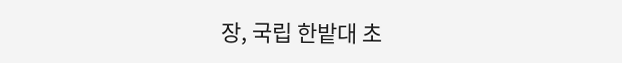장, 국립 한밭대 초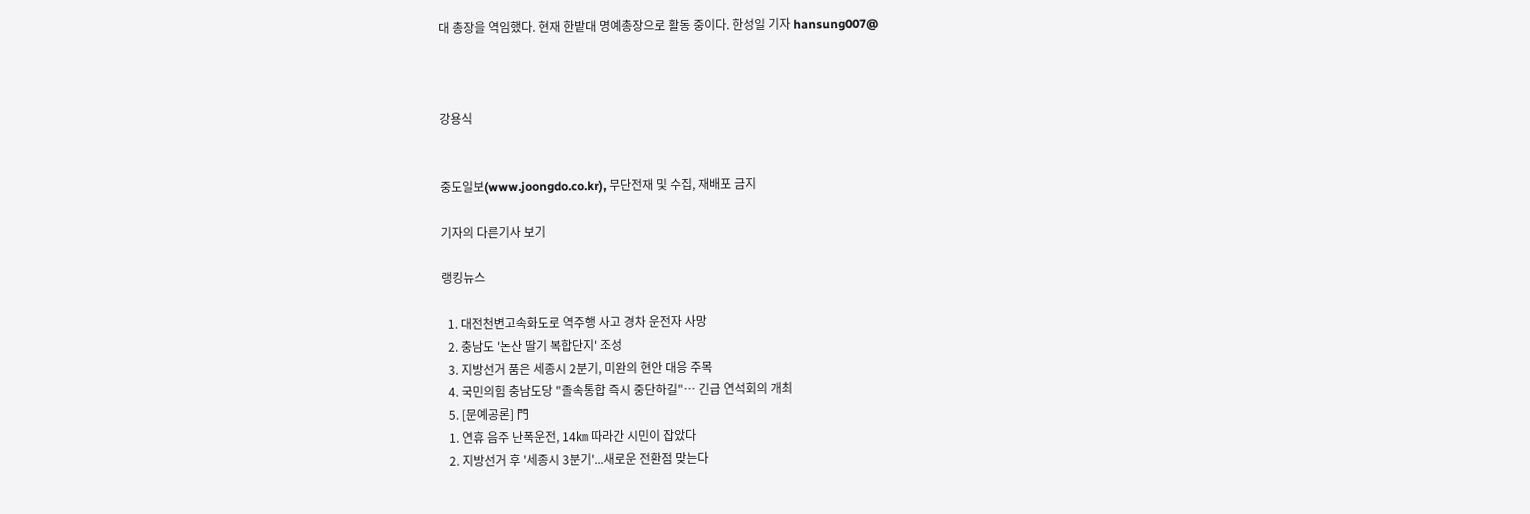대 총장을 역임했다. 현재 한밭대 명예총장으로 활동 중이다. 한성일 기자 hansung007@



강용식


중도일보(www.joongdo.co.kr), 무단전재 및 수집, 재배포 금지

기자의 다른기사 보기

랭킹뉴스

  1. 대전천변고속화도로 역주행 사고 경차 운전자 사망
  2. 충남도 '논산 딸기 복합단지' 조성
  3. 지방선거 품은 세종시 2분기, 미완의 현안 대응 주목
  4. 국민의힘 충남도당 "졸속통합 즉시 중단하길"… 긴급 연석회의 개최
  5. [문예공론] 門
  1. 연휴 음주 난폭운전, 14㎞ 따라간 시민이 잡았다
  2. 지방선거 후 '세종시 3분기'...새로운 전환점 맞는다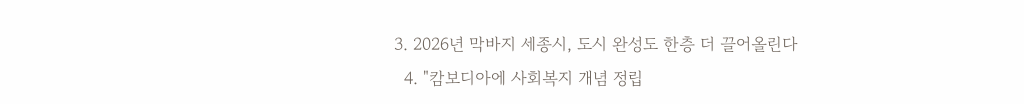3. 2026년 막바지 세종시, 도시 완성도 한층 더 끌어올린다
  4. "캄보디아에 사회복지 개념 정립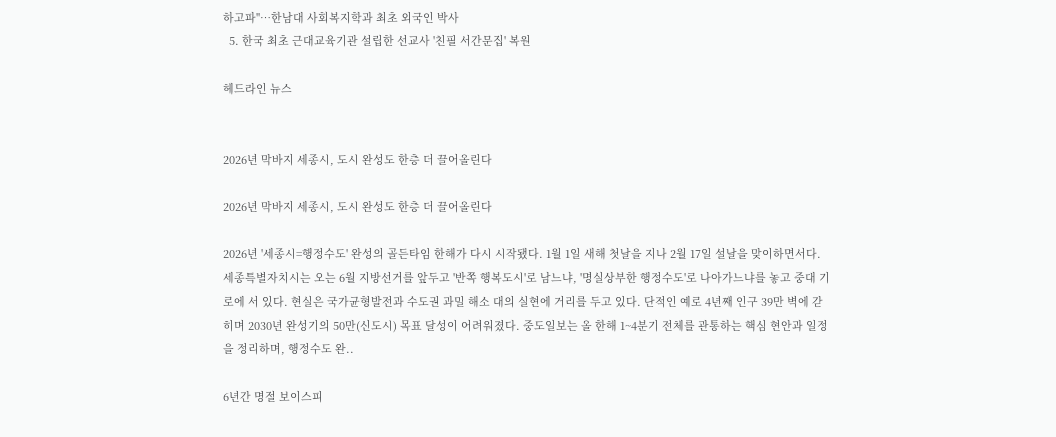하고파"…한남대 사회복지학과 최초 외국인 박사
  5. 한국 최초 근대교육기관 설립한 선교사 '친필 서간문집' 복원

헤드라인 뉴스


2026년 막바지 세종시, 도시 완성도 한층 더 끌어올린다

2026년 막바지 세종시, 도시 완성도 한층 더 끌어올린다

2026년 '세종시=행정수도' 완성의 골든타임 한해가 다시 시작됐다. 1월 1일 새해 첫날을 지나 2월 17일 설날을 맞이하면서다. 세종특별자치시는 오는 6월 지방선거를 앞두고 '반쪽 행복도시'로 남느냐, '명실상부한 행정수도'로 나아가느냐를 놓고 중대 기로에 서 있다. 현실은 국가균형발전과 수도권 과밀 해소 대의 실현에 거리를 두고 있다. 단적인 예로 4년째 인구 39만 벽에 갇히며 2030년 완성기의 50만(신도시) 목표 달성이 어려워졌다. 중도일보는 올 한해 1~4분기 전체를 관통하는 핵심 현안과 일정을 정리하며, 행정수도 완..

6년간 명절 보이스피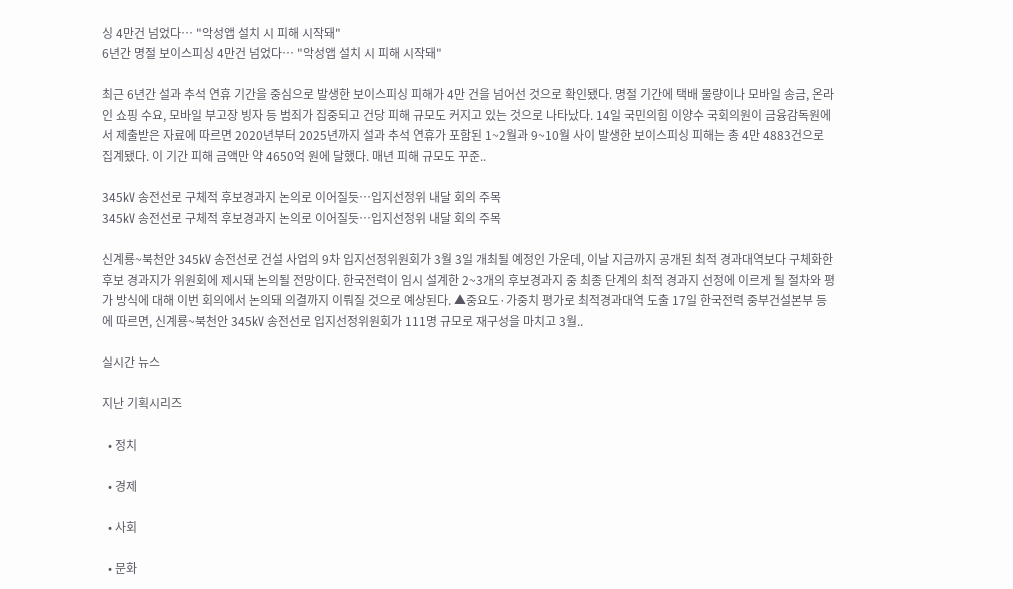싱 4만건 넘었다… "악성앱 설치 시 피해 시작돼"
6년간 명절 보이스피싱 4만건 넘었다… "악성앱 설치 시 피해 시작돼"

최근 6년간 설과 추석 연휴 기간을 중심으로 발생한 보이스피싱 피해가 4만 건을 넘어선 것으로 확인됐다. 명절 기간에 택배 물량이나 모바일 송금, 온라인 쇼핑 수요, 모바일 부고장 빙자 등 범죄가 집중되고 건당 피해 규모도 커지고 있는 것으로 나타났다. 14일 국민의힘 이양수 국회의원이 금융감독원에서 제출받은 자료에 따르면 2020년부터 2025년까지 설과 추석 연휴가 포함된 1~2월과 9~10월 사이 발생한 보이스피싱 피해는 총 4만 4883건으로 집계됐다. 이 기간 피해 금액만 약 4650억 원에 달했다. 매년 피해 규모도 꾸준..

345㎸ 송전선로 구체적 후보경과지 논의로 이어질듯…입지선정위 내달 회의 주목
345㎸ 송전선로 구체적 후보경과지 논의로 이어질듯…입지선정위 내달 회의 주목

신계룡~북천안 345㎸ 송전선로 건설 사업의 9차 입지선정위원회가 3월 3일 개최될 예정인 가운데, 이날 지금까지 공개된 최적 경과대역보다 구체화한 후보 경과지가 위원회에 제시돼 논의될 전망이다. 한국전력이 임시 설계한 2~3개의 후보경과지 중 최종 단계의 최적 경과지 선정에 이르게 될 절차와 평가 방식에 대해 이번 회의에서 논의돼 의결까지 이뤄질 것으로 예상된다. ▲중요도·가중치 평가로 최적경과대역 도출 17일 한국전력 중부건설본부 등에 따르면, 신계룡~북천안 345㎸ 송전선로 입지선정위원회가 111명 규모로 재구성을 마치고 3월..

실시간 뉴스

지난 기획시리즈

  • 정치

  • 경제

  • 사회

  • 문화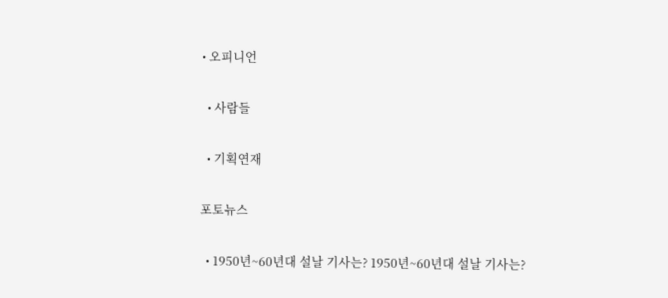• 오피니언

  • 사람들

  • 기획연재

포토뉴스

  • 1950년~60년대 설날 기사는? 1950년~60년대 설날 기사는?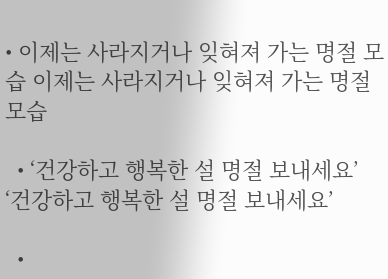• 이제는 사라지거나 잊혀져 가는 명절 모습 이제는 사라지거나 잊혀져 가는 명절 모습

  • ‘건강하고 행복한 설 명절 보내세요’ ‘건강하고 행복한 설 명절 보내세요’

  •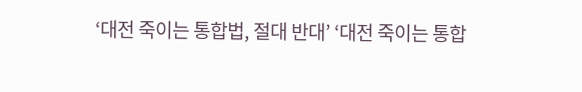‘대전 죽이는 통합법, 절대 반대’ ‘대전 죽이는 통합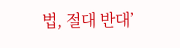법, 절대 반대’